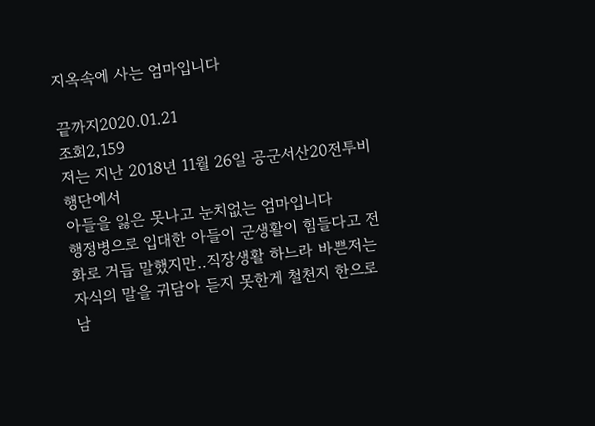지옥속에 사는 엄마입니다

끝까지2020.01.21
조회2,159
저는 지난 2018년 11월 26일 공군서산20전투비행단에서
아들을 잃은 못나고 눈치없는 엄마입니다
행정병으로 입대한 아들이 군생활이 힘들다고 전화로 거듭 말했지만‥직장생활 하느라 바쁜저는 자식의 말을 귀담아 듣지 못한게 철천지 한으로 남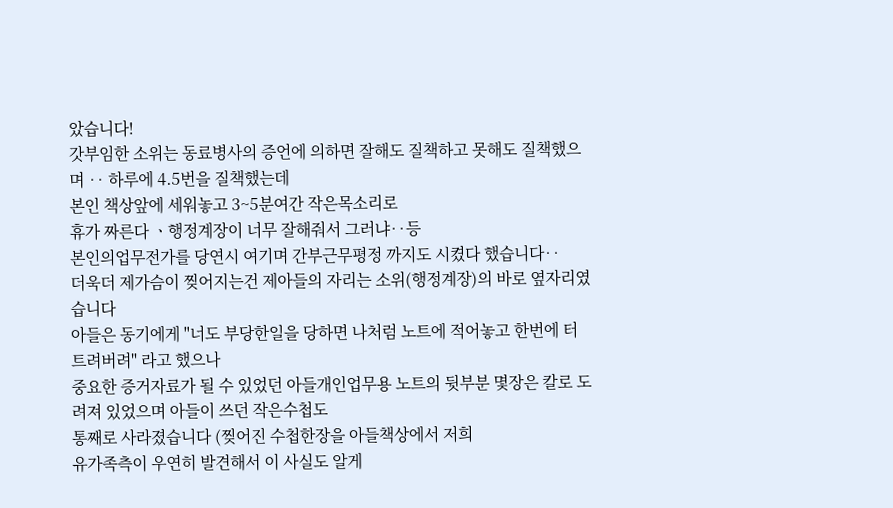았습니다!
갓부임한 소위는 동료병사의 증언에 의하면 잘해도 질책하고 못해도 질책했으며 ‥ 하루에 4.5번을 질책했는데
본인 책상앞에 세워놓고 3~5분여간 작은목소리로
휴가 짜른다 ㆍ행정계장이 너무 잘해줘서 그러냐‥등
본인의업무전가를 당연시 여기며 간부근무평정 까지도 시켰다 했습니다‥
더욱더 제가슴이 찢어지는건 제아들의 자리는 소위(행정계장)의 바로 옆자리였습니다
아들은 동기에게 "너도 부당한일을 당하면 나처럼 노트에 적어놓고 한번에 터트려버려" 라고 했으나
중요한 증거자료가 될 수 있었던 아들개인업무용 노트의 뒷부분 몇장은 칼로 도려져 있었으며 아들이 쓰던 작은수첩도
통째로 사라졌습니다 (찢어진 수첩한장을 아들책상에서 저희
유가족측이 우연히 발견해서 이 사실도 알게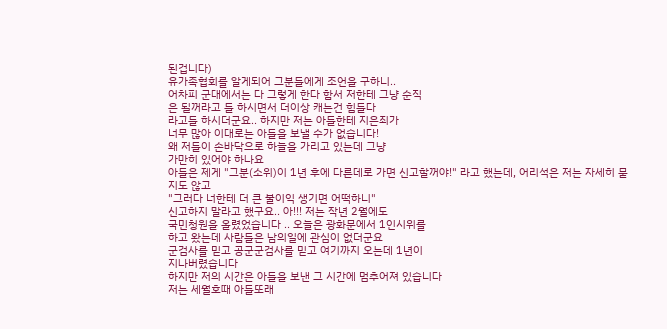된겁니다)
유가족협회를 알게되어 그분들에게 조언을 구하니‥
어차피 군대에서는 다 그렇게 한다 함서 저한테 그냥 순직
은 될꺼라고 들 하시면서 더이상 캐는건 힘들다
라고들 하시더군요‥ 하지만 저는 아들한테 지은죄가
너무 많아 이대로는 아들을 보낼 수가 없습니다!
왜 저들이 손바닥으로 하늘을 가리고 있는데 그냥
가만히 있어야 하나요
아들은 제게 "그분(소위)이 1년 후에 다른데로 가면 신고할꺼야!" 라고 했는데, 어리석은 저는 자세히 묻지도 않고
"그러다 너한테 더 큰 불이익 생기면 어떡하니"
신고하지 말라고 했구요‥ 아!!! 저는 작년 2월에도
국민청원을 올렸었습니다 ‥ 오늘은 광화문에서 1인시위를
하고 왔는데 사람들은 남의일에 관심이 없더군요
군검사를 믿고 공군군검사를 믿고 여기까지 오는데 1년이
지나버렸습니다
하지만 저의 시간은 아들을 보낸 그 시간에 멈추어져 있습니다
저는 세월호때 아들또래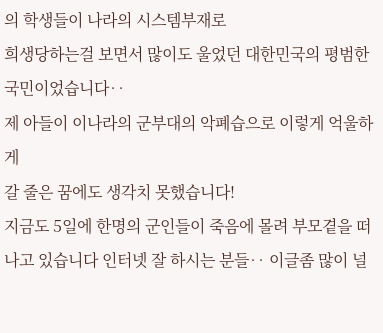의 학생들이 나라의 시스템부재로
희생당하는걸 보면서 많이도 울었던 대한민국의 평범한 국민이었습니다‥
제 아들이 이나라의 군부대의 악폐습으로 이렇게 억울하게
갈 줄은 꿈에도 생각치 못했습니다!
지금도 5일에 한명의 군인들이 죽음에 몰려 부모곁을 떠나고 있습니다 인터넷 잘 하시는 분들‥ 이글좀 많이 널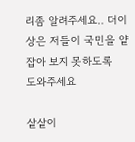리좀 알려주세요‥ 더이상은 저들이 국민을 얕잡아 보지 못하도록
도와주세요

샅샅이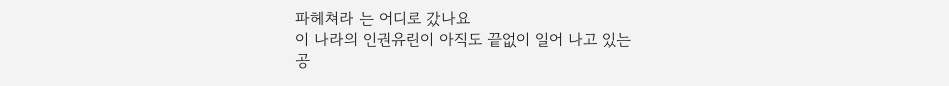파헤쳐라 는 어디로 갔나요
이 나라의 인권유린이 아직도 끝없이 일어 나고 있는
공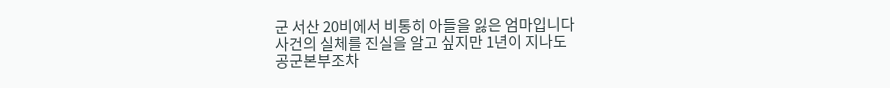군 서산 20비에서 비통히 아들을 잃은 엄마입니다
사건의 실체를 진실을 알고 싶지만 1년이 지나도
공군본부조차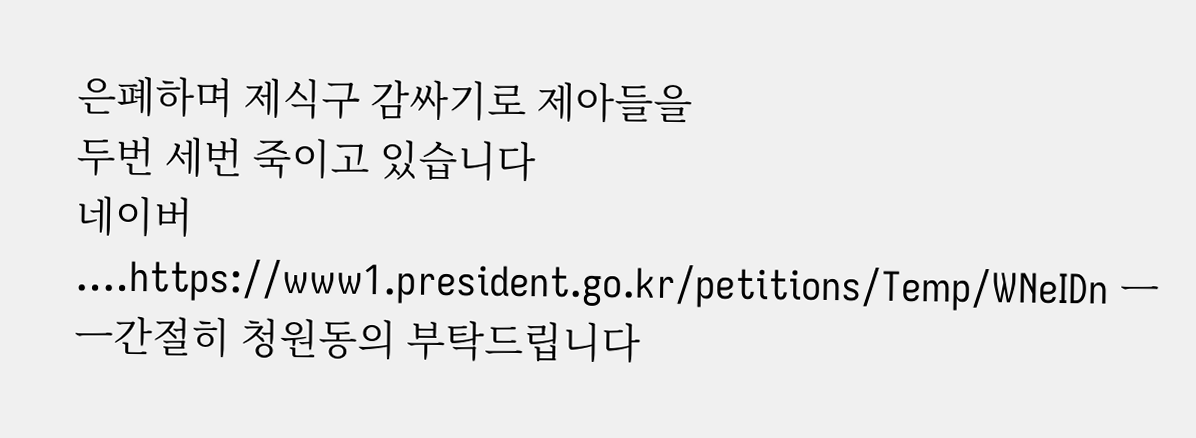은폐하며 제식구 감싸기로 제아들을
두번 세번 죽이고 있습니다
네이버 ‥‥https://www1.president.go.kr/petitions/Temp/WNeIDn ㅡㅡ간절히 청원동의 부탁드립니다